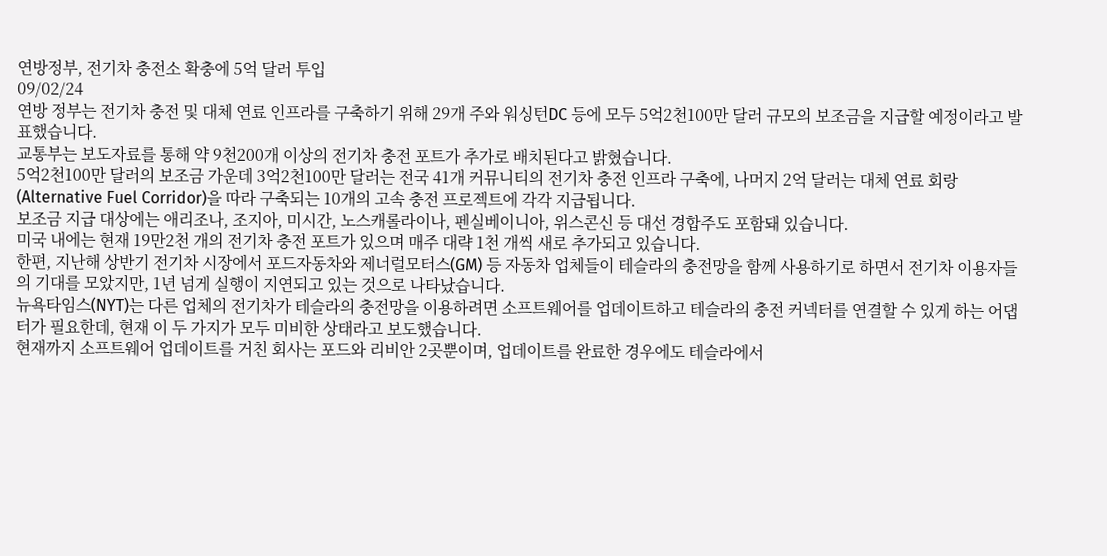연방정부, 전기차 충전소 확충에 5억 달러 투입
09/02/24
연방 정부는 전기차 충전 및 대체 연료 인프라를 구축하기 위해 29개 주와 워싱턴DC 등에 모두 5억2천100만 달러 규모의 보조금을 지급할 예정이라고 발표했습니다.
교통부는 보도자료를 통해 약 9천200개 이상의 전기차 충전 포트가 추가로 배치된다고 밝혔습니다.
5억2천100만 달러의 보조금 가운데 3억2천100만 달러는 전국 41개 커뮤니티의 전기차 충전 인프라 구축에, 나머지 2억 달러는 대체 연료 회랑(Alternative Fuel Corridor)을 따라 구축되는 10개의 고속 충전 프로젝트에 각각 지급됩니다.
보조금 지급 대상에는 애리조나, 조지아, 미시간, 노스캐롤라이나, 펜실베이니아, 위스콘신 등 대선 경합주도 포함돼 있습니다.
미국 내에는 현재 19만2천 개의 전기차 충전 포트가 있으며 매주 대략 1천 개씩 새로 추가되고 있습니다.
한편, 지난해 상반기 전기차 시장에서 포드자동차와 제너럴모터스(GM) 등 자동차 업체들이 테슬라의 충전망을 함께 사용하기로 하면서 전기차 이용자들의 기대를 모았지만, 1년 넘게 실행이 지연되고 있는 것으로 나타났습니다.
뉴욕타임스(NYT)는 다른 업체의 전기차가 테슬라의 충전망을 이용하려면 소프트웨어를 업데이트하고 테슬라의 충전 커넥터를 연결할 수 있게 하는 어댑터가 필요한데, 현재 이 두 가지가 모두 미비한 상태라고 보도했습니다.
현재까지 소프트웨어 업데이트를 거친 회사는 포드와 리비안 2곳뿐이며, 업데이트를 완료한 경우에도 테슬라에서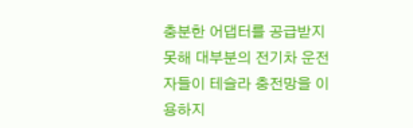충분한 어댑터를 공급받지 못해 대부분의 전기차 운전자들이 테슬라 충전망을 이용하지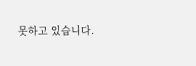못하고 있습니다.